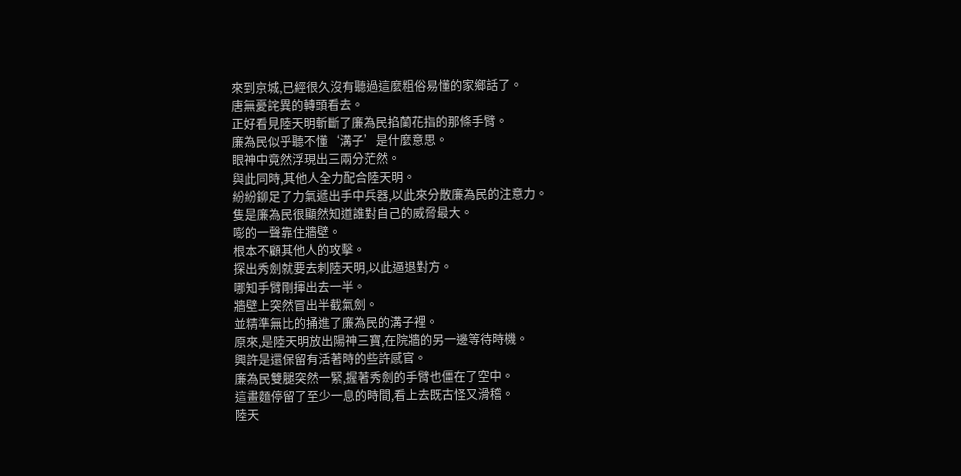來到京城,已經很久沒有聽過這麼粗俗易懂的家鄉話了。
唐無憂詫異的轉頭看去。
正好看見陸天明斬斷了廉為民掐蘭花指的那條手臂。
廉為民似乎聽不懂‘溝子’是什麼意思。
眼神中竟然浮現出三兩分茫然。
與此同時,其他人全力配合陸天明。
紛紛鉚足了力氣遞出手中兵器,以此來分散廉為民的注意力。
隻是廉為民很顯然知道誰對自己的威脅最大。
嘭的一聲靠住牆壁。
根本不顧其他人的攻擊。
探出秀劍就要去刺陸天明,以此逼退對方。
哪知手臂剛揮出去一半。
牆壁上突然冒出半截氣劍。
並精準無比的捅進了廉為民的溝子裡。
原來,是陸天明放出陽神三寶,在院牆的另一邊等待時機。
興許是還保留有活著時的些許感官。
廉為民雙腿突然一緊,握著秀劍的手臂也僵在了空中。
這畫麵停留了至少一息的時間,看上去既古怪又滑稽。
陸天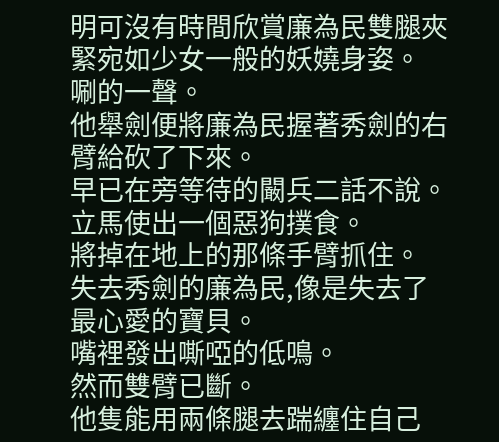明可沒有時間欣賞廉為民雙腿夾緊宛如少女一般的妖嬈身姿。
唰的一聲。
他舉劍便將廉為民握著秀劍的右臂給砍了下來。
早已在旁等待的闞兵二話不說。
立馬使出一個惡狗撲食。
將掉在地上的那條手臂抓住。
失去秀劍的廉為民,像是失去了最心愛的寶貝。
嘴裡發出嘶啞的低鳴。
然而雙臂已斷。
他隻能用兩條腿去踹纏住自己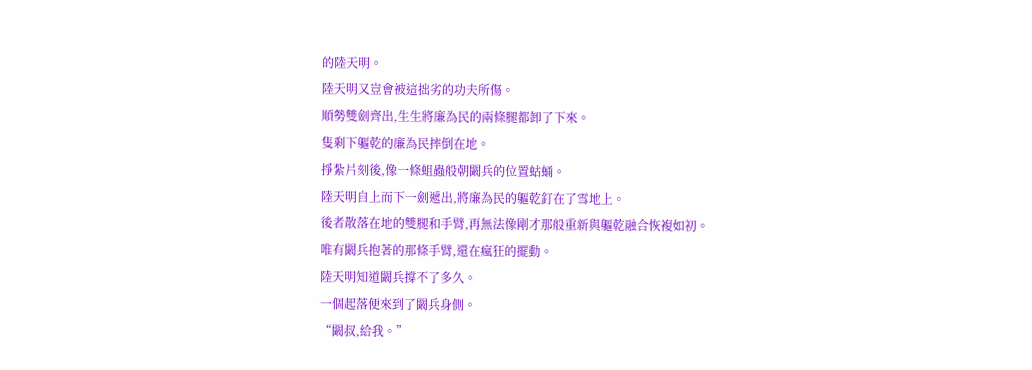的陸天明。
陸天明又豈會被這拙劣的功夫所傷。
順勢雙劍齊出,生生將廉為民的兩條腿都卸了下來。
隻剩下軀乾的廉為民摔倒在地。
掙紮片刻後,像一條蛆蟲般朝闞兵的位置蛄蛹。
陸天明自上而下一劍遞出,將廉為民的軀乾釘在了雪地上。
後者散落在地的雙腿和手臂,再無法像剛才那般重新與軀乾融合恢複如初。
唯有闞兵抱著的那條手臂,還在瘋狂的擺動。
陸天明知道闞兵撐不了多久。
一個起落便來到了闞兵身側。
“闞叔,給我。”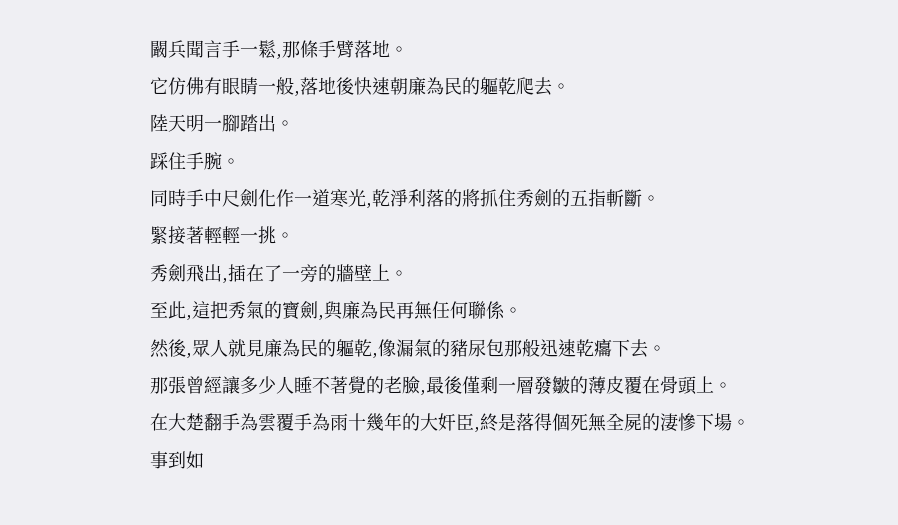闞兵聞言手一鬆,那條手臂落地。
它仿佛有眼睛一般,落地後快速朝廉為民的軀乾爬去。
陸天明一腳踏出。
踩住手腕。
同時手中尺劍化作一道寒光,乾淨利落的將抓住秀劍的五指斬斷。
緊接著輕輕一挑。
秀劍飛出,插在了一旁的牆壁上。
至此,這把秀氣的寶劍,與廉為民再無任何聯係。
然後,眾人就見廉為民的軀乾,像漏氣的豬尿包那般迅速乾癟下去。
那張曾經讓多少人睡不著覺的老臉,最後僅剩一層發皺的薄皮覆在骨頭上。
在大楚翻手為雲覆手為雨十幾年的大奸臣,終是落得個死無全屍的淒慘下場。
事到如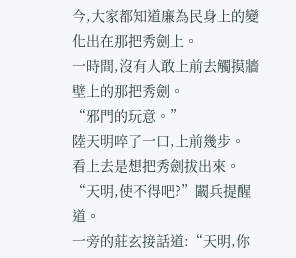今,大家都知道廉為民身上的變化出在那把秀劍上。
一時間,沒有人敢上前去觸摸牆壁上的那把秀劍。
“邪門的玩意。”
陸天明啐了一口,上前幾步。
看上去是想把秀劍拔出來。
“天明,使不得吧?”闞兵提醒道。
一旁的莊玄接話道:“天明,你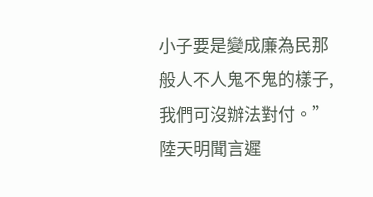小子要是變成廉為民那般人不人鬼不鬼的樣子,我們可沒辦法對付。”
陸天明聞言遲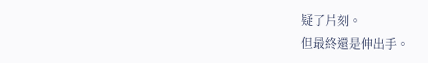疑了片刻。
但最終還是伸出手。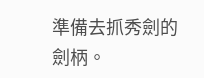準備去抓秀劍的劍柄。